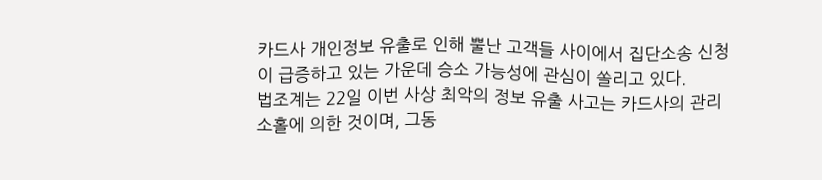카드사 개인정보 유출로 인해 뿔난 고객들 사이에서 집단소송 신청이 급증하고 있는 가운데 승소 가능성에 관심이 쏠리고 있다.
법조계는 22일 이번 사상 최악의 정보 유출 사고는 카드사의 관리 소홀에 의한 것이며, 그동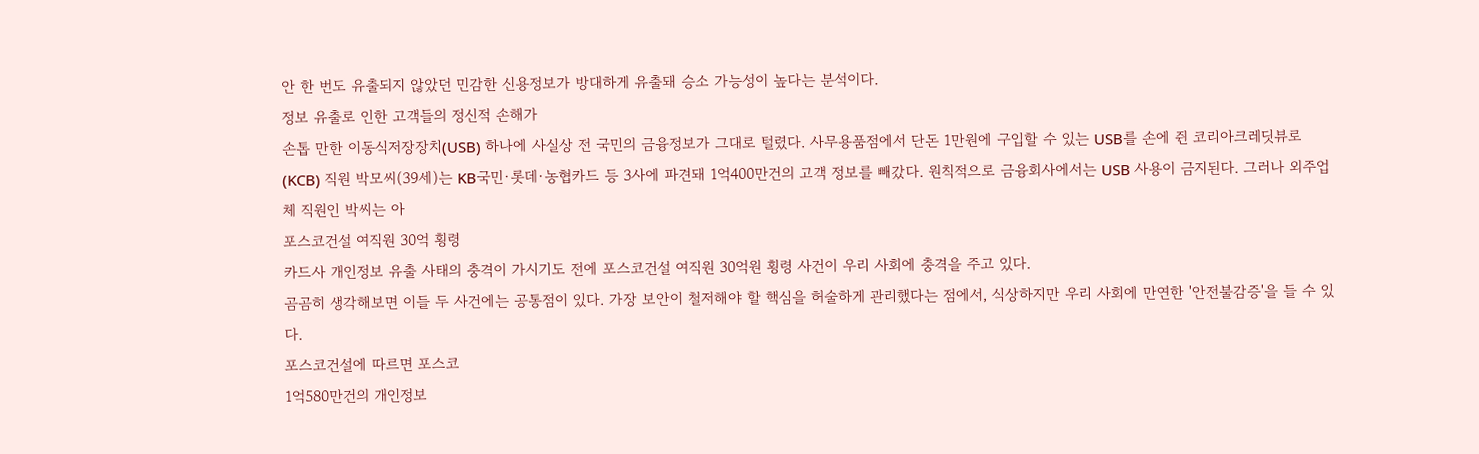안 한 번도 유출되지 않았던 민감한 신용정보가 방대하게 유출돼 승소 가능성이 높다는 분석이다.
정보 유출로 인한 고객들의 정신적 손해가
손톱 만한 이동식저장장치(USB) 하나에 사실상 전 국민의 금융정보가 그대로 털렸다. 사무용품점에서 단돈 1만원에 구입할 수 있는 USB를 손에 쥔 코리아크레딧뷰로(KCB) 직원 박모씨(39세)는 KB국민·롯데·농협카드 등 3사에 파견돼 1억400만건의 고객 정보를 빼갔다. 원칙적으로 금융회사에서는 USB 사용이 금지된다. 그러나 외주업체 직원인 박씨는 아
포스코건설 여직원 30억 횡령
카드사 개인정보 유출 사태의 충격이 가시기도 전에 포스코건설 여직원 30억원 횡령 사건이 우리 사회에 충격을 주고 있다.
곰곰히 생각해보면 이들 두 사건에는 공통점이 있다. 가장 보안이 철저해야 할 핵심을 허술하게 관리했다는 점에서, 식상하지만 우리 사회에 만연한 '안전불감증'을 들 수 있다.
포스코건설에 따르면 포스코
1억580만건의 개인정보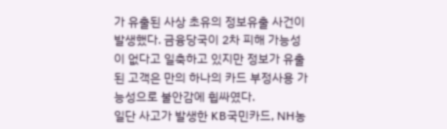가 유출된 사상 초유의 정보유출 사건이 발생했다. 금융당국이 2차 피해 가능성이 없다고 일축하고 있지만 정보가 유출된 고객은 만의 하나의 카드 부정사용 가능성으로 불안감에 휩싸였다.
일단 사고가 발생한 KB국민카드, NH농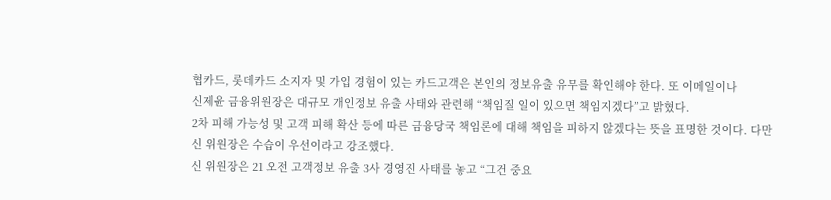협카드, 롯데카드 소지자 및 가입 경험이 있는 카드고객은 본인의 정보유출 유무를 확인해야 한다. 또 이메일이나
신제윤 금융위원장은 대규모 개인정보 유출 사태와 관련해 “책임질 일이 있으면 책임지겠다”고 밝혔다.
2차 피해 가능성 및 고객 피해 확산 등에 따른 금융당국 책임론에 대해 책임을 피하지 않겠다는 뜻을 표명한 것이다. 다만 신 위원장은 수습이 우선이라고 강조했다.
신 위원장은 21 오전 고객정보 유출 3사 경영진 사태를 놓고 “그건 중요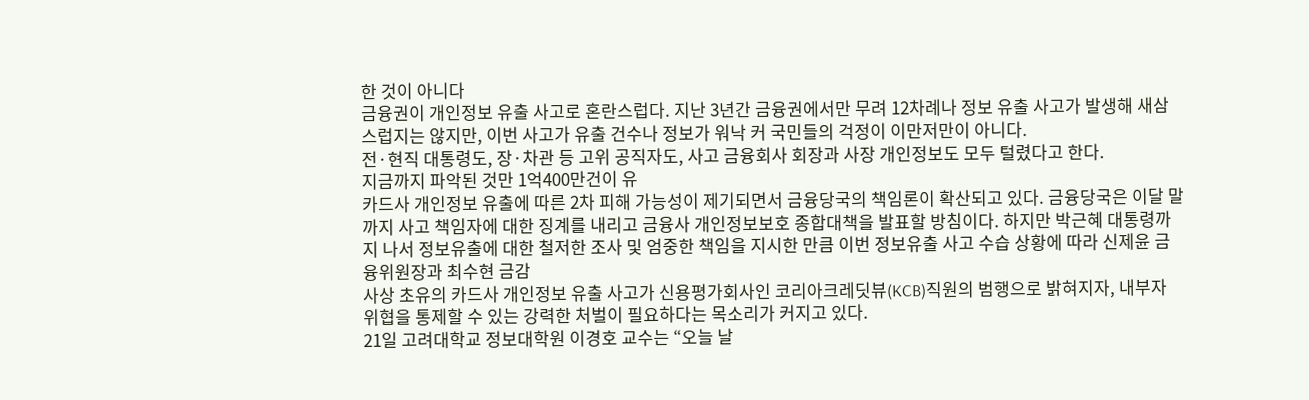한 것이 아니다
금융권이 개인정보 유출 사고로 혼란스럽다. 지난 3년간 금융권에서만 무려 12차례나 정보 유출 사고가 발생해 새삼스럽지는 않지만, 이번 사고가 유출 건수나 정보가 워낙 커 국민들의 걱정이 이만저만이 아니다.
전·현직 대통령도, 장·차관 등 고위 공직자도, 사고 금융회사 회장과 사장 개인정보도 모두 털렸다고 한다.
지금까지 파악된 것만 1억400만건이 유
카드사 개인정보 유출에 따른 2차 피해 가능성이 제기되면서 금융당국의 책임론이 확산되고 있다. 금융당국은 이달 말까지 사고 책임자에 대한 징계를 내리고 금융사 개인정보보호 종합대책을 발표할 방침이다. 하지만 박근혜 대통령까지 나서 정보유출에 대한 철저한 조사 및 엄중한 책임을 지시한 만큼 이번 정보유출 사고 수습 상황에 따라 신제윤 금융위원장과 최수현 금감
사상 초유의 카드사 개인정보 유출 사고가 신용평가회사인 코리아크레딧뷰(KCB)직원의 범행으로 밝혀지자, 내부자 위협을 통제할 수 있는 강력한 처벌이 필요하다는 목소리가 커지고 있다.
21일 고려대학교 정보대학원 이경호 교수는 “오늘 날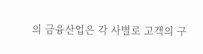의 금융산업은 각 사별로 고객의 구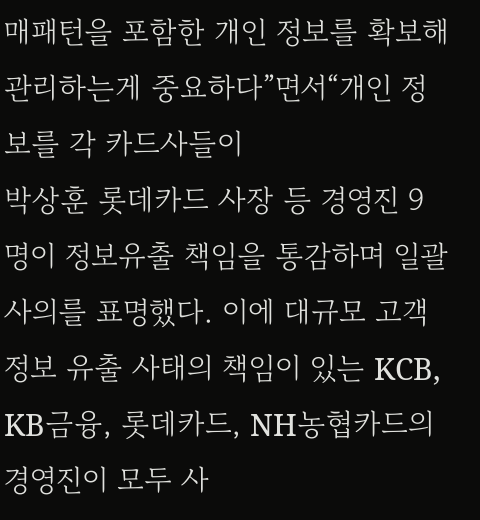매패턴을 포함한 개인 정보를 확보해 관리하는게 중요하다”면서“개인 정보를 각 카드사들이
박상훈 롯데카드 사장 등 경영진 9명이 정보유출 책임을 통감하며 일괄 사의를 표명했다. 이에 대규모 고객정보 유출 사태의 책임이 있는 KCB, KB금융, 롯데카드, NH농협카드의 경영진이 모두 사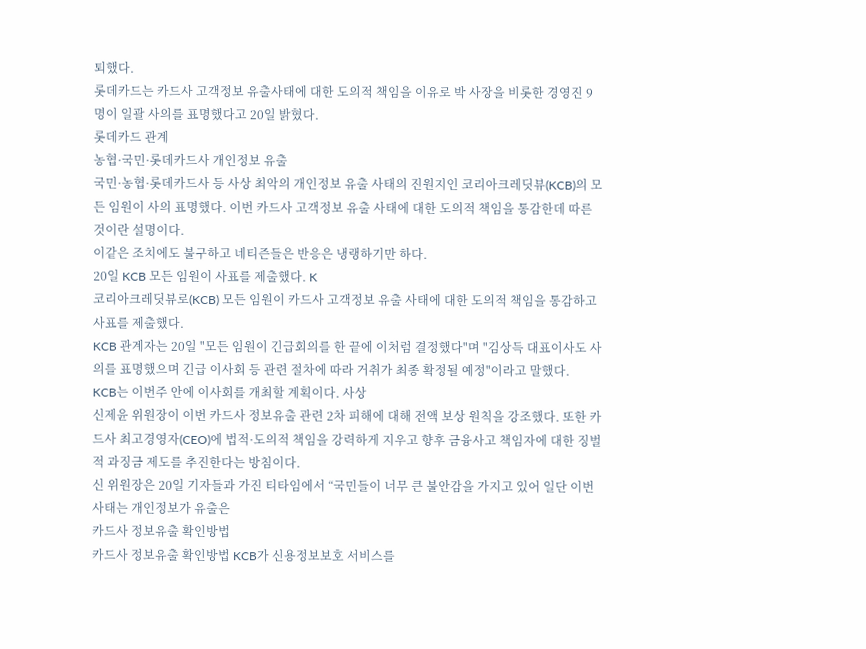퇴했다.
롯데카드는 카드사 고객정보 유출사태에 대한 도의적 책임을 이유로 박 사장을 비롯한 경영진 9명이 일괄 사의를 표명했다고 20일 밝혔다.
롯데카드 관계
농협·국민·롯데카드사 개인정보 유출
국민·농협·롯데카드사 등 사상 최악의 개인정보 유출 사태의 진원지인 코리아크레딧뷰(KCB)의 모든 임원이 사의 표명했다. 이번 카드사 고객정보 유출 사태에 대한 도의적 책임을 통감한데 따른 것이란 설명이다.
이같은 조치에도 불구하고 네티즌들은 반응은 냉랭하기만 하다.
20일 KCB 모든 임원이 사표를 제출했다. K
코리아크레딧뷰로(KCB) 모든 임원이 카드사 고객정보 유출 사태에 대한 도의적 책임을 통감하고 사표를 제출했다.
KCB 관계자는 20일 "모든 임원이 긴급회의를 한 끝에 이처럼 결정했다"며 "김상득 대표이사도 사의를 표명했으며 긴급 이사회 등 관련 절차에 따라 거취가 최종 확정될 예정"이라고 말했다.
KCB는 이번주 안에 이사회를 개최할 계획이다. 사상
신제윤 위원장이 이번 카드사 정보유출 관련 2차 피해에 대해 전액 보상 원칙을 강조했다. 또한 카드사 최고경영자(CEO)에 법적·도의적 책임을 강력하게 지우고 향후 금융사고 책임자에 대한 징벌적 과징금 제도를 추진한다는 방침이다.
신 위원장은 20일 기자들과 가진 티타임에서 “국민들이 너무 큰 불안감을 가지고 있어 일단 이번 사태는 개인정보가 유출은
카드사 정보유출 확인방법
카드사 정보유출 확인방법 KCB가 신용정보보호 서비스를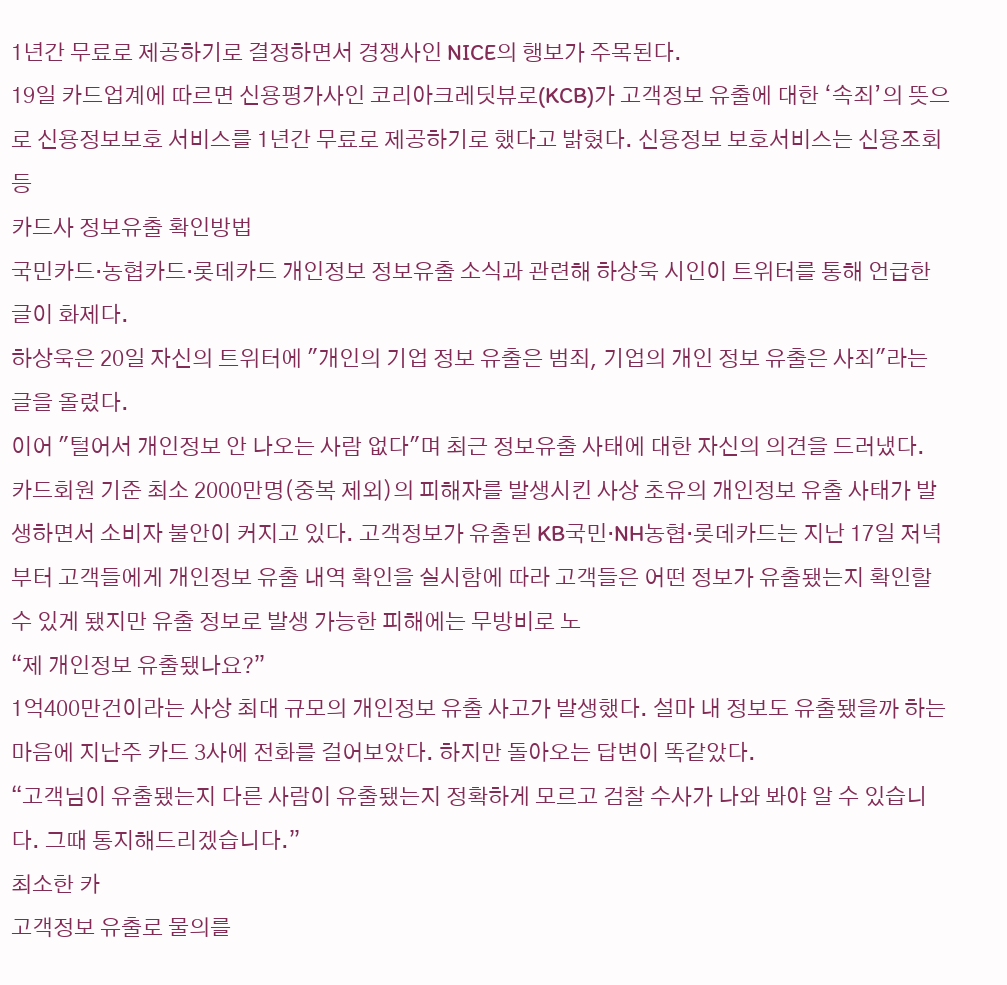1년간 무료로 제공하기로 결정하면서 경쟁사인 NICE의 행보가 주목된다.
19일 카드업계에 따르면 신용평가사인 코리아크레딧뷰로(KCB)가 고객정보 유출에 대한 ‘속죄’의 뜻으로 신용정보보호 서비스를 1년간 무료로 제공하기로 했다고 밝혔다. 신용정보 보호서비스는 신용조회 등
카드사 정보유출 확인방법
국민카드·농협카드·롯데카드 개인정보 정보유출 소식과 관련해 하상욱 시인이 트위터를 통해 언급한 글이 화제다.
하상욱은 20일 자신의 트위터에 "개인의 기업 정보 유출은 범죄, 기업의 개인 정보 유출은 사죄"라는 글을 올렸다.
이어 "털어서 개인정보 안 나오는 사람 없다"며 최근 정보유출 사태에 대한 자신의 의견을 드러냈다.
카드회원 기준 최소 2000만명(중복 제외)의 피해자를 발생시킨 사상 초유의 개인정보 유출 사태가 발생하면서 소비자 불안이 커지고 있다. 고객정보가 유출된 KB국민·NH농협·롯데카드는 지난 17일 저녁부터 고객들에게 개인정보 유출 내역 확인을 실시함에 따라 고객들은 어떤 정보가 유출됐는지 확인할 수 있게 됐지만 유출 정보로 발생 가능한 피해에는 무방비로 노
“제 개인정보 유출됐나요?”
1억400만건이라는 사상 최대 규모의 개인정보 유출 사고가 발생했다. 설마 내 정보도 유출됐을까 하는 마음에 지난주 카드 3사에 전화를 걸어보았다. 하지만 돌아오는 답변이 똑같았다.
“고객님이 유출됐는지 다른 사람이 유출됐는지 정확하게 모르고 검찰 수사가 나와 봐야 알 수 있습니다. 그때 통지해드리겠습니다.”
최소한 카
고객정보 유출로 물의를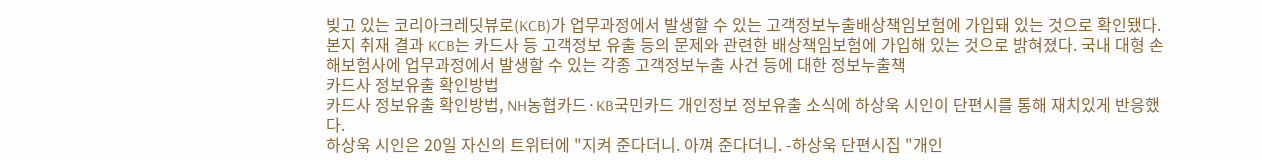빚고 있는 코리아크레딧뷰로(KCB)가 업무과정에서 발생할 수 있는 고객정보누출배상책임보험에 가입돼 있는 것으로 확인됐다.
본지 취재 결과 KCB는 카드사 등 고객정보 유출 등의 문제와 관련한 배상책임보험에 가입해 있는 것으로 밝혀졌다. 국내 대형 손해보험사에 업무과정에서 발생할 수 있는 각종 고객정보누출 사건 등에 대한 정보누출책
카드사 정보유출 확인방법
카드사 정보유출 확인방법, NH농협카드·KB국민카드 개인정보 정보유출 소식에 하상욱 시인이 단편시를 통해 재치있게 반응했다.
하상욱 시인은 20일 자신의 트위터에 "지켜 준다더니. 아껴 준다더니. -하상욱 단편시집 "개인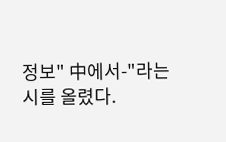정보" 中에서-"라는 시를 올렸다.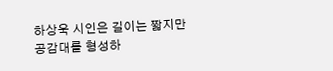하상욱 시인은 길이는 짧지만 공감대를 형성하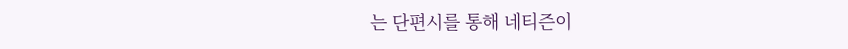는 단편시를 통해 네티즌이